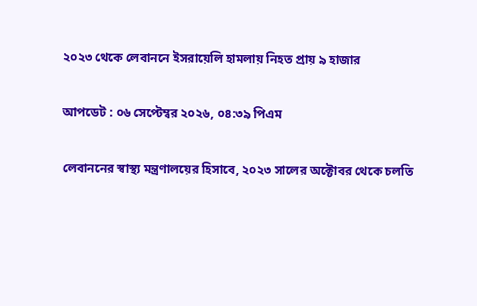২০২৩ থেকে লেবাননে ইসরায়েলি হামলায় নিহত প্রায় ৯ হাজার

আপডেট : ০৬ সেপ্টেম্বর ২০২৬, ০৪:৩৯ পিএম

লেবাননের স্বাস্থ্য মন্ত্রণালয়ের হিসাবে, ২০২৩ সালের অক্টোবর থেকে চলতি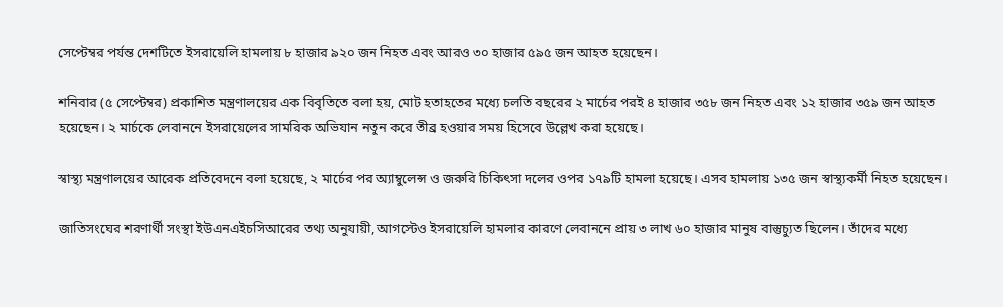সেপ্টেম্বর পর্যন্ত দেশটিতে ইসরায়েলি হামলায় ৮ হাজার ৯২০ জন নিহত এবং আরও ৩০ হাজার ৫৯৫ জন আহত হয়েছেন।

শনিবার (৫ সেপ্টেম্বর) প্রকাশিত মন্ত্রণালয়ের এক বিবৃতিতে বলা হয়, মোট হতাহতের মধ্যে চলতি বছরের ২ মার্চের পরই ৪ হাজার ৩৫৮ জন নিহত এবং ১২ হাজার ৩৫৯ জন আহত হয়েছেন। ২ মার্চকে লেবাননে ইসরায়েলের সামরিক অভিযান নতুন করে তীব্র হওয়ার সময় হিসেবে উল্লেখ করা হয়েছে।

স্বাস্থ্য মন্ত্রণালয়ের আরেক প্রতিবেদনে বলা হয়েছে, ২ মার্চের পর অ্যাম্বুলেন্স ও জরুরি চিকিৎসা দলের ওপর ১৭৯টি হামলা হয়েছে। এসব হামলায় ১৩৫ জন স্বাস্থ্যকর্মী নিহত হয়েছেন।

জাতিসংঘের শরণার্থী সংস্থা ইউএনএইচসিআরের তথ্য অনুযায়ী, আগস্টেও ইসরায়েলি হামলার কারণে লেবাননে প্রায় ৩ লাখ ৬০ হাজার মানুষ বাস্তুচ্যুত ছিলেন। তাঁদের মধ্যে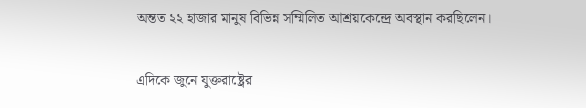অন্তত ২২ হাজার মানুষ বিভিন্ন সম্মিলিত আশ্রয়কেন্দ্রে অবস্থান করছিলেন।

এদিকে জুনে যুক্তরাষ্ট্রের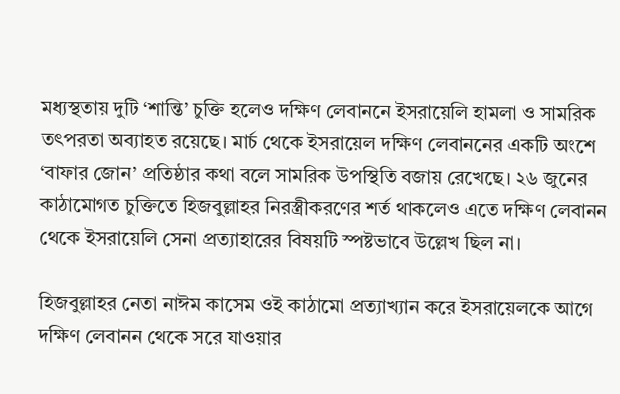মধ্যস্থতায় দুটি ‘শান্তি’ চুক্তি হলেও দক্ষিণ লেবাননে ইসরায়েলি হামলা ও সামরিক তৎপরতা অব্যাহত রয়েছে। মার্চ থেকে ইসরায়েল দক্ষিণ লেবাননের একটি অংশে ‘বাফার জোন’ প্রতিষ্ঠার কথা বলে সামরিক উপস্থিতি বজায় রেখেছে। ২৬ জুনের কাঠামোগত চুক্তিতে হিজবুল্লাহর নিরস্ত্রীকরণের শর্ত থাকলেও এতে দক্ষিণ লেবানন থেকে ইসরায়েলি সেনা প্রত্যাহারের বিষয়টি স্পষ্টভাবে উল্লেখ ছিল না।

হিজবুল্লাহর নেতা নাঈম কাসেম ওই কাঠামো প্রত্যাখ্যান করে ইসরায়েলকে আগে দক্ষিণ লেবানন থেকে সরে যাওয়ার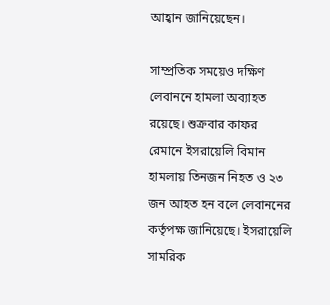আহ্বান জানিয়েছেন।

সাম্প্রতিক সময়েও দক্ষিণ লেবাননে হামলা অব্যাহত রয়েছে। শুক্রবার কাফর রেমানে ইসরায়েলি বিমান হামলায় তিনজন নিহত ও ২৩ জন আহত হন বলে লেবাননের কর্তৃপক্ষ জানিয়েছে। ইসরায়েলি সামরিক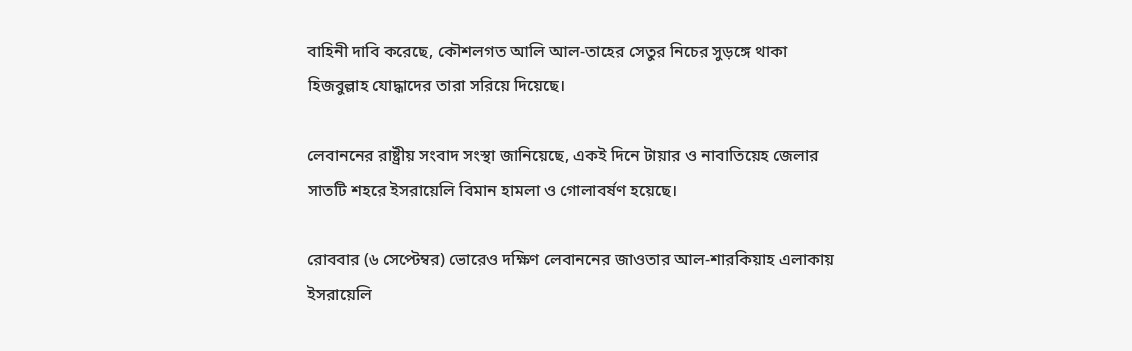বাহিনী দাবি করেছে, কৌশলগত আলি আল-তাহের সেতুর নিচের সুড়ঙ্গে থাকা হিজবুল্লাহ যোদ্ধাদের তারা সরিয়ে দিয়েছে।

লেবাননের রাষ্ট্রীয় সংবাদ সংস্থা জানিয়েছে, একই দিনে টায়ার ও নাবাতিয়েহ জেলার সাতটি শহরে ইসরায়েলি বিমান হামলা ও গোলাবর্ষণ হয়েছে।

রোববার (৬ সেপ্টেম্বর) ভোরেও দক্ষিণ লেবাননের জাওতার আল-শারকিয়াহ এলাকায় ইসরায়েলি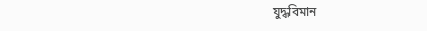যুদ্ধবিমান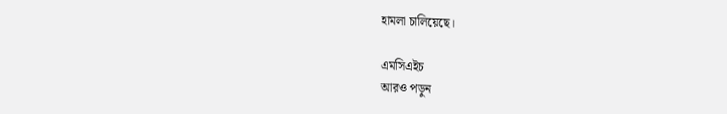হামলা চালিয়েছে।

এমসিএইচ
আরও পড়ুন